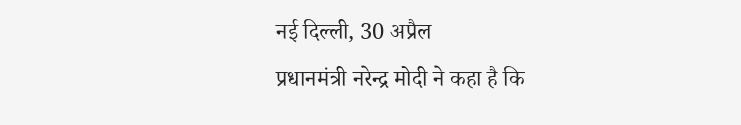नई दिल्ली, 30 अप्रैल
प्रधानमंत्री नरेन्द्र मोदी ने कहा है कि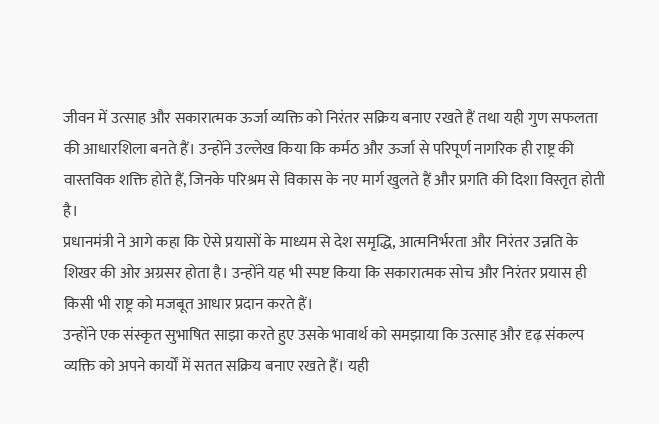जीवन में उत्साह और सकारात्मक ऊर्जा व्यक्ति को निरंतर सक्रिय बनाए रखते हैं तथा यही गुण सफलता की आधारशिला बनते हैं। उन्होंने उल्लेख किया कि कर्मठ और ऊर्जा से परिपूर्ण नागरिक ही राष्ट्र की वास्तविक शक्ति होते हैं, जिनके परिश्रम से विकास के नए मार्ग खुलते हैं और प्रगति की दिशा विस्तृत होती है।
प्रधानमंत्री ने आगे कहा कि ऐसे प्रयासों के माध्यम से देश समृद्धि, आत्मनिर्भरता और निरंतर उन्नति के शिखर की ओर अग्रसर होता है। उन्होंने यह भी स्पष्ट किया कि सकारात्मक सोच और निरंतर प्रयास ही किसी भी राष्ट्र को मजबूत आधार प्रदान करते हैं।
उन्होंने एक संस्कृत सुभाषित साझा करते हुए उसके भावार्थ को समझाया कि उत्साह और दृढ़ संकल्प व्यक्ति को अपने कार्यों में सतत सक्रिय बनाए रखते हैं। यही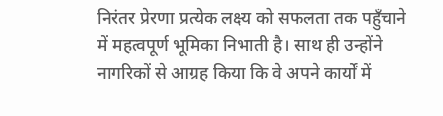निरंतर प्रेरणा प्रत्येक लक्ष्य को सफलता तक पहुँचाने में महत्वपूर्ण भूमिका निभाती है। साथ ही उन्होंने नागरिकों से आग्रह किया कि वे अपने कार्यों में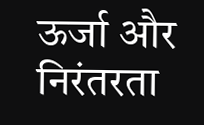ऊर्जा और निरंतरता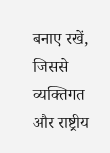बनाए रखें, जिससे व्यक्तिगत और राष्ट्रीय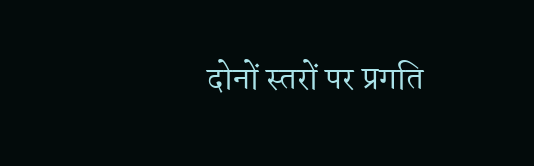दोनों स्तरों पर प्रगति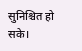सुनिश्चित हो सके।